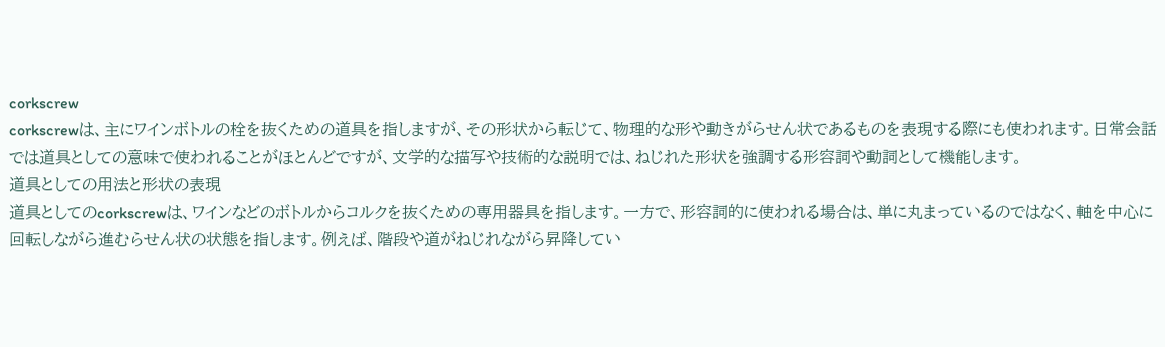corkscrew
corkscrewは、主にワインボトルの栓を抜くための道具を指しますが、その形状から転じて、物理的な形や動きがらせん状であるものを表現する際にも使われます。日常会話では道具としての意味で使われることがほとんどですが、文学的な描写や技術的な説明では、ねじれた形状を強調する形容詞や動詞として機能します。
道具としての用法と形状の表現
道具としてのcorkscrewは、ワインなどのボトルからコルクを抜くための専用器具を指します。一方で、形容詞的に使われる場合は、単に丸まっているのではなく、軸を中心に回転しながら進むらせん状の状態を指します。例えば、階段や道がねじれながら昇降してい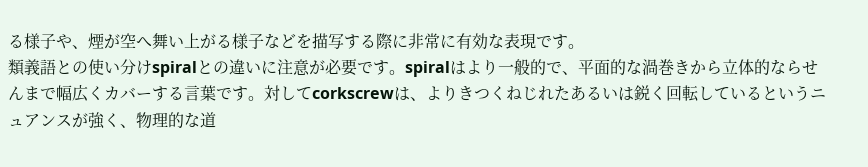る様子や、煙が空へ舞い上がる様子などを描写する際に非常に有効な表現です。
類義語との使い分けspiralとの違いに注意が必要です。spiralはより一般的で、平面的な渦巻きから立体的ならせんまで幅広くカバーする言葉です。対してcorkscrewは、よりきつくねじれたあるいは鋭く回転しているというニュアンスが強く、物理的な道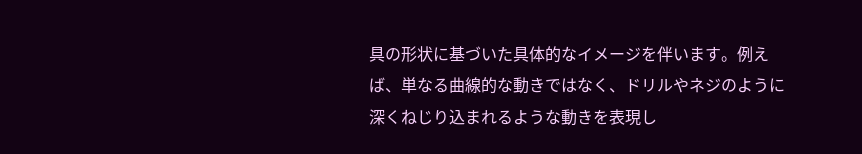具の形状に基づいた具体的なイメージを伴います。例えば、単なる曲線的な動きではなく、ドリルやネジのように深くねじり込まれるような動きを表現し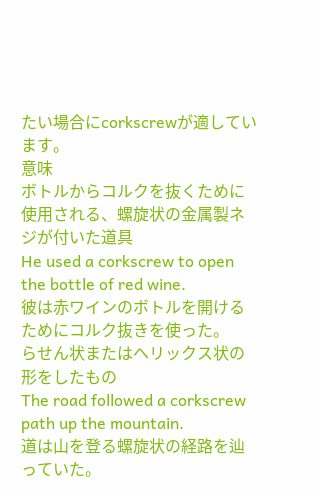たい場合にcorkscrewが適しています。
意味
ボトルからコルクを抜くために使用される、螺旋状の金属製ネジが付いた道具
He used a corkscrew to open the bottle of red wine.
彼は赤ワインのボトルを開けるためにコルク抜きを使った。
らせん状またはヘリックス状の形をしたもの
The road followed a corkscrew path up the mountain.
道は山を登る螺旋状の経路を辿っていた。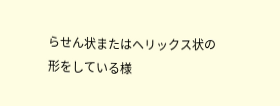らせん状またはヘリックス状の形をしている様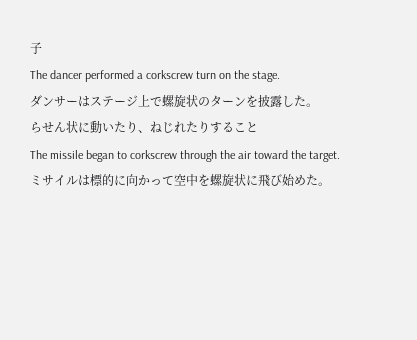子
The dancer performed a corkscrew turn on the stage.
ダンサーはステージ上で螺旋状のターンを披露した。
らせん状に動いたり、ねじれたりすること
The missile began to corkscrew through the air toward the target.
ミサイルは標的に向かって空中を螺旋状に飛び始めた。